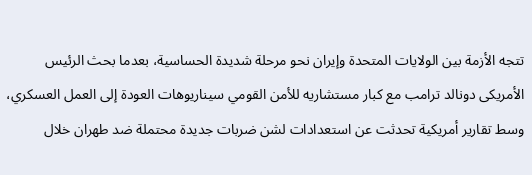تتجه الأزمة بين الولايات المتحدة وإيران نحو مرحلة شديدة الحساسية، بعدما بحث الرئيس الأمريكى دونالد ترامب مع كبار مستشاريه للأمن القومي سيناريوهات العودة إلى العمل العسكري، وسط تقارير أمريكية تحدثت عن استعدادات لشن ضربات جديدة محتملة ضد طهران خلال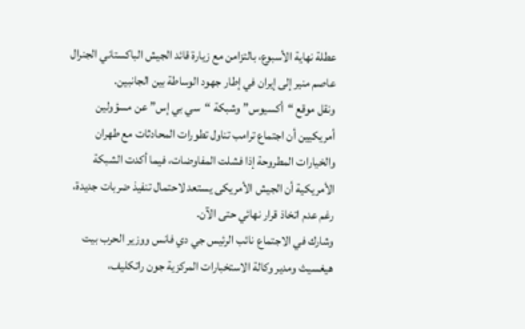عطلة نهاية الأسبوع، بالتزامن مع زيارة قائد الجيش الباكستاني الجنرال عاصم منير إلى إيران في إطار جهود الوساطة بين الجانبين.
ونقل موقع “أكسيوس” وشبكة “سي بي إس” عن مسؤولين أمريكيين أن اجتماع ترامب تناول تطورات المحادثات مع طهران والخيارات المطروحة إذا فشلت المفاوضات، فيما أكدت الشبكة الأمريكية أن الجيش الأمريكى يستعد لاحتمال تنفيذ ضربات جديدة، رغم عدم اتخاذ قرار نهائي حتى الآن.
وشارك في الاجتماع نائب الرئيس جي دي فانس ووزير الحرب بيت هيغسيث ومدير وكالة الاستخبارات المركزية جون راتكليف،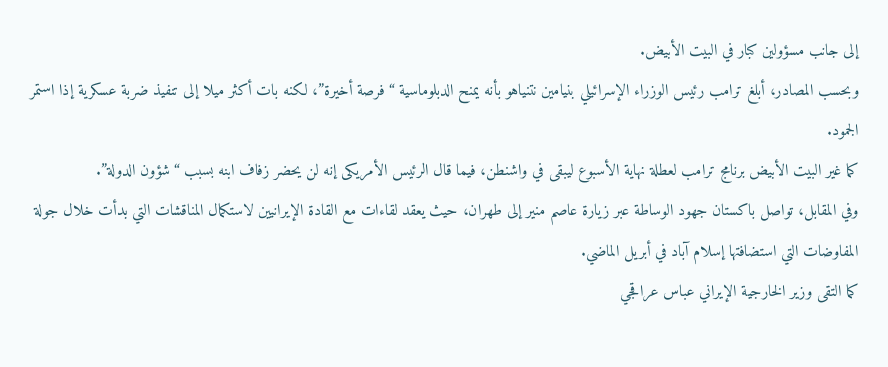إلى جانب مسؤولين كبار في البيت الأبيض.
وبحسب المصادر، أبلغ ترامب رئيس الوزراء الإسرائيلي بنيامين نتنياهو بأنه يمنح الدبلوماسية “فرصة أخيرة”، لكنه بات أكثر ميلا إلى تنفيذ ضربة عسكرية إذا استمر الجمود.
كما غير البيت الأبيض برنامج ترامب لعطلة نهاية الأسبوع ليبقى في واشنطن، فيما قال الرئيس الأمريكى إنه لن يحضر زفاف ابنه بسبب “شؤون الدولة”.
وفي المقابل، تواصل باكستان جهود الوساطة عبر زيارة عاصم منير إلى طهران، حيث يعقد لقاءات مع القادة الإيرانيين لاستكمال المناقشات التي بدأت خلال جولة المفاوضات التي استضافتها إسلام آباد في أبريل الماضي.
كما التقى وزير الخارجية الإيراني عباس عراقجي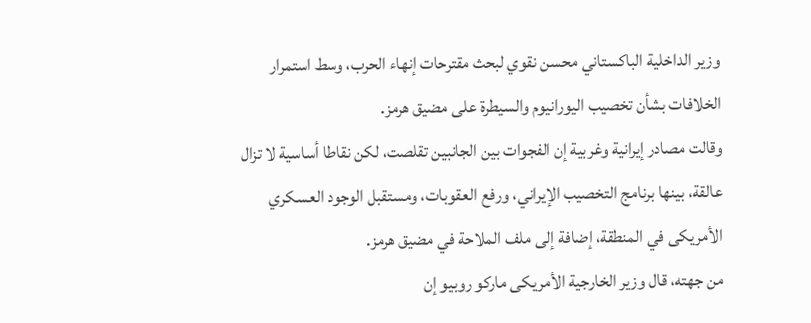وزير الداخلية الباكستاني محسن نقوي لبحث مقترحات إنهاء الحرب، وسط استمرار الخلافات بشأن تخصيب اليورانيوم والسيطرة على مضيق هرمز.
وقالت مصادر إيرانية وغربية إن الفجوات بين الجانبين تقلصت، لكن نقاطا أساسية لا تزال عالقة، بينها برنامج التخصيب الإيراني، ورفع العقوبات، ومستقبل الوجود العسكري الأمريكى في المنطقة، إضافة إلى ملف الملاحة في مضيق هرمز.
من جهته، قال وزير الخارجية الأمريكى ماركو روبيو إن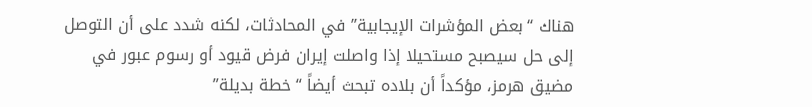هناك “بعض المؤشرات الإيجابية” في المحادثات، لكنه شدد على أن التوصل إلى حل سيصبح مستحيلا إذا واصلت إيران فرض قيود أو رسوم عبور في مضيق هرمز، مؤكداً أن بلاده تبحث أيضاً “خطة بديلة”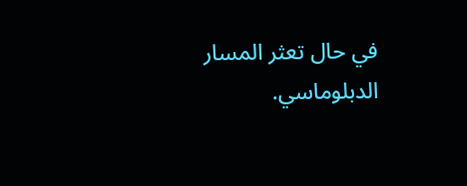في حال تعثر المسار الدبلوماسي.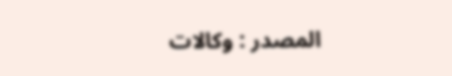المصدر : وكالات